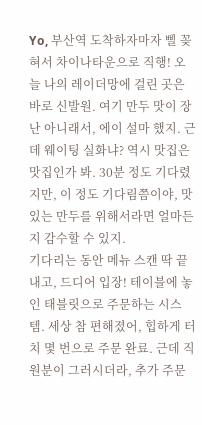Yo, 부산역 도착하자마자 삘 꽂혀서 차이나타운으로 직행! 오늘 나의 레이더망에 걸린 곳은 바로 신발원. 여기 만두 맛이 장난 아니래서, 에이 설마 했지. 근데 웨이팅 실화냐? 역시 맛집은 맛집인가 봐. 30분 정도 기다렸지만, 이 정도 기다림쯤이야, 맛있는 만두를 위해서라면 얼마든지 감수할 수 있지.
기다리는 동안 메뉴 스캔 딱 끝내고, 드디어 입장! 테이블에 놓인 태블릿으로 주문하는 시스템. 세상 참 편해졌어, 힙하게 터치 몇 번으로 주문 완료. 근데 직원분이 그러시더라, 추가 주문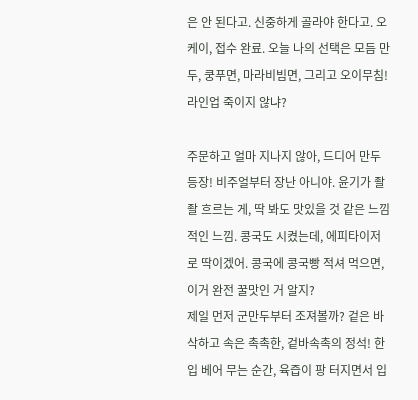은 안 된다고. 신중하게 골라야 한다고. 오케이, 접수 완료. 오늘 나의 선택은 모듬 만두, 쿵푸면, 마라비빔면, 그리고 오이무침! 라인업 죽이지 않냐?

주문하고 얼마 지나지 않아, 드디어 만두 등장! 비주얼부터 장난 아니야. 윤기가 좔좔 흐르는 게, 딱 봐도 맛있을 것 같은 느낌적인 느낌. 콩국도 시켰는데, 에피타이저로 딱이겠어. 콩국에 콩국빵 적셔 먹으면, 이거 완전 꿀맛인 거 알지?
제일 먼저 군만두부터 조져볼까? 겉은 바삭하고 속은 촉촉한, 겉바속촉의 정석! 한 입 베어 무는 순간, 육즙이 팡 터지면서 입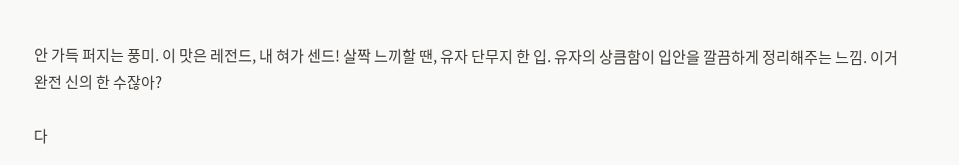안 가득 퍼지는 풍미. 이 맛은 레전드, 내 혀가 센드! 살짝 느끼할 땐, 유자 단무지 한 입. 유자의 상큼함이 입안을 깔끔하게 정리해주는 느낌. 이거 완전 신의 한 수잖아?

다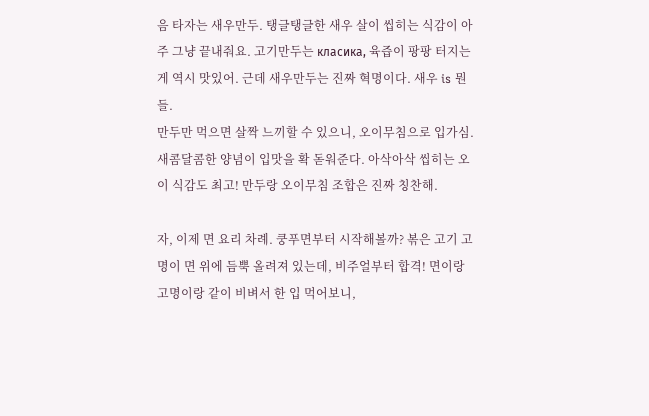음 타자는 새우만두. 탱글탱글한 새우 살이 씹히는 식감이 아주 그냥 끝내줘요. 고기만두는 класика, 육즙이 팡팡 터지는 게 역시 맛있어. 근데 새우만두는 진짜 혁명이다. 새우 is 뭔들.
만두만 먹으면 살짝 느끼할 수 있으니, 오이무침으로 입가심. 새콤달콤한 양념이 입맛을 확 돋워준다. 아삭아삭 씹히는 오이 식감도 최고! 만두랑 오이무침 조합은 진짜 칭찬해.

자, 이제 면 요리 차례. 쿵푸면부터 시작해볼까? 볶은 고기 고명이 면 위에 듬뿍 올려져 있는데, 비주얼부터 합격! 면이랑 고명이랑 같이 비벼서 한 입 먹어보니,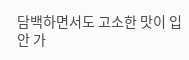담백하면서도 고소한 맛이 입안 가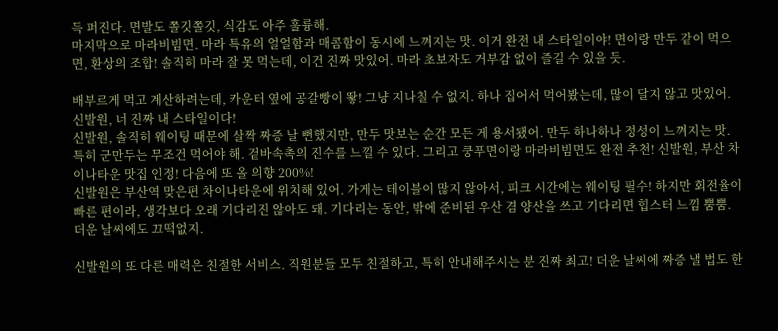득 퍼진다. 면발도 쫄깃쫄깃, 식감도 아주 훌륭해.
마지막으로 마라비빔면. 마라 특유의 얼얼함과 매콤함이 동시에 느껴지는 맛. 이거 완전 내 스타일이야! 면이랑 만두 같이 먹으면, 환상의 조합! 솔직히 마라 잘 못 먹는데, 이건 진짜 맛있어. 마라 초보자도 거부감 없이 즐길 수 있을 듯.

배부르게 먹고 계산하려는데, 카운터 옆에 공갈빵이 뙇! 그냥 지나칠 수 없지. 하나 집어서 먹어봤는데, 많이 달지 않고 맛있어. 신발원, 너 진짜 내 스타일이다!
신발원, 솔직히 웨이팅 때문에 살짝 짜증 날 뻔했지만, 만두 맛보는 순간 모든 게 용서됐어. 만두 하나하나 정성이 느껴지는 맛. 특히 군만두는 무조건 먹어야 해. 겉바속촉의 진수를 느낄 수 있다. 그리고 쿵푸면이랑 마라비빔면도 완전 추천! 신발원, 부산 차이나타운 맛집 인정! 다음에 또 올 의향 200%!
신발원은 부산역 맞은편 차이나타운에 위치해 있어. 가게는 테이블이 많지 않아서, 피크 시간에는 웨이팅 필수! 하지만 회전율이 빠른 편이라, 생각보다 오래 기다리진 않아도 돼. 기다리는 동안, 밖에 준비된 우산 겸 양산을 쓰고 기다리면 힙스터 느낌 뿜뿜. 더운 날씨에도 끄떡없지.

신발원의 또 다른 매력은 친절한 서비스. 직원분들 모두 친절하고, 특히 안내해주시는 분 진짜 최고! 더운 날씨에 짜증 낼 법도 한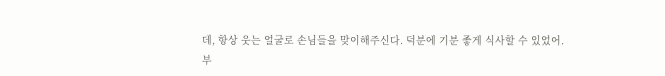데, 항상 웃는 얼굴로 손님들을 맞이해주신다. 덕분에 기분 좋게 식사할 수 있었어.
부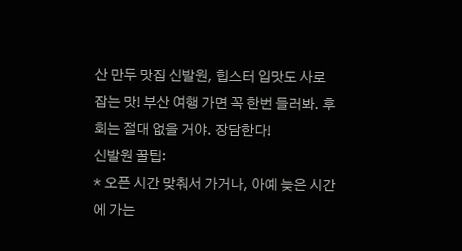산 만두 맛집 신발원, 힙스터 입맛도 사로잡는 맛! 부산 여행 가면 꼭 한번 들러봐. 후회는 절대 없을 거야. 장담한다!
신발원 꿀팁:
* 오픈 시간 맞춰서 가거나, 아예 늦은 시간에 가는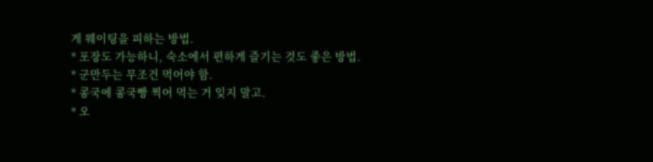게 웨이팅을 피하는 방법.
* 포장도 가능하니, 숙소에서 편하게 즐기는 것도 좋은 방법.
* 군만두는 무조건 먹어야 함.
* 콩국에 콩국빵 찍어 먹는 거 잊지 말고.
* 오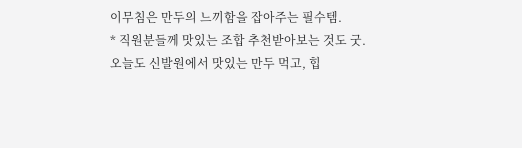이무침은 만두의 느끼함을 잡아주는 필수템.
* 직원분들께 맛있는 조합 추천받아보는 것도 굿.
오늘도 신발원에서 맛있는 만두 먹고, 힙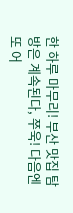한 하루 마무리! 부산 맛집 탐방은 계속된다, 쭈욱! 다음엔 또 어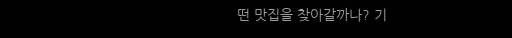떤 맛집을 찾아갈까나? 기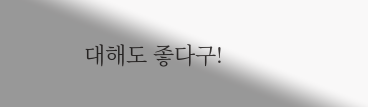대해도 좋다구!